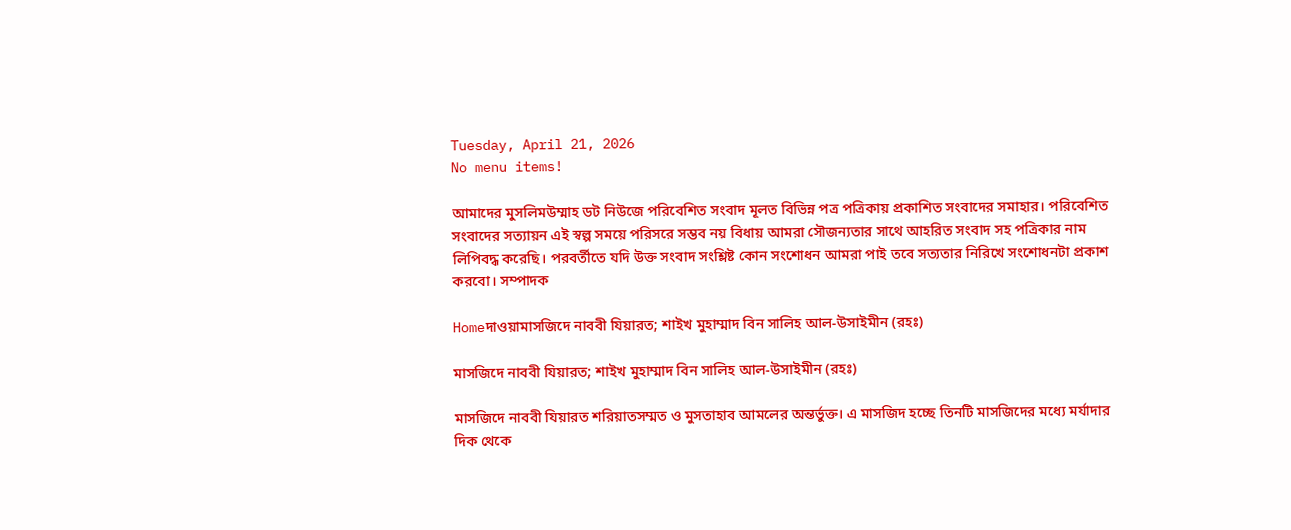Tuesday, April 21, 2026
No menu items!

আমাদের মুসলিমউম্মাহ ডট নিউজে পরিবেশিত সংবাদ মূলত বিভিন্ন পত্র পত্রিকায় প্রকাশিত সংবাদের সমাহার। পরিবেশিত সংবাদের সত্যায়ন এই স্বল্প সময়ে পরিসরে সম্ভব নয় বিধায় আমরা সৌজন্যতার সাথে আহরিত সংবাদ সহ পত্রিকার নাম লিপিবদ্ধ করেছি। পরবর্তীতে যদি উক্ত সংবাদ সংশ্লিষ্ট কোন সংশোধন আমরা পাই তবে সত্যতার নিরিখে সংশোধনটা প্রকাশ করবো। সম্পাদক

Homeদাওয়ামাসজিদে নাববী যিয়ারত; শাইখ মুহাম্মাদ বিন সালিহ আল-উসাইমীন (রহঃ)

মাসজিদে নাববী যিয়ারত; শাইখ মুহাম্মাদ বিন সালিহ আল-উসাইমীন (রহঃ)

মাসজিদে নাববী যিয়ারত শরিয়াতসম্মত ও মুসতাহাব আমলের অন্তর্ভুক্ত। এ মাসজিদ হচ্ছে তিনটি মাসজিদের মধ্যে মর্যাদার দিক থেকে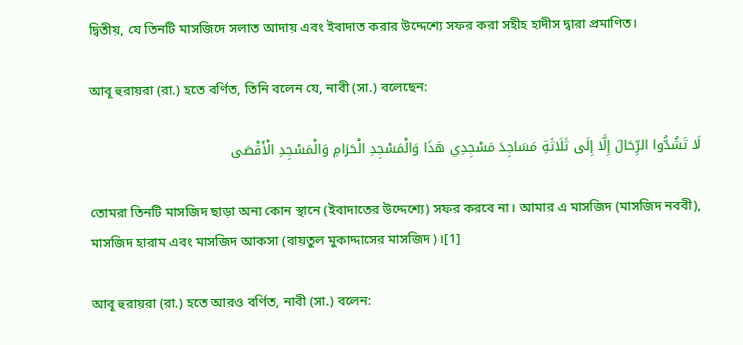দ্বিতীয়, যে তিনটি মাসজিদে সলাত আদায় এবং ইবাদাত করার উদ্দেশ্যে সফর করা সহীহ হাদীস দ্বারা প্রমাণিত।

আবূ হুরায়রা (রা.) হতে বর্ণিত, তিনি বলেন যে, নাবী (সা.) বলেছেন:

لَا تَشُدُّوا الرِّحَالَ إِلَّا إِلَى ثَلَاثَةِ مَسَاجِدَ مَسْجِدِي هَذَا وَالْمَسْجِدِ الْحَرَامِ وَالْمَسْجِدِ الْأَقْصَى

তোমরা তিনটি মাসজিদ ছাড়া অন্য কোন স্থানে (ইবাদাতের উদ্দেশ্যে) সফর করবে না। আমার এ মাসজিদ (মাসজিদ নববী), মাসজিদ হারাম এবং মাসজিদ আকসা (বায়তুল মুকাদ্দাসের মাসজিদ)।[1]

আবূ হুরায়রা (রা.) হতে আরও বর্ণিত, নাবী (সা.) বলেন: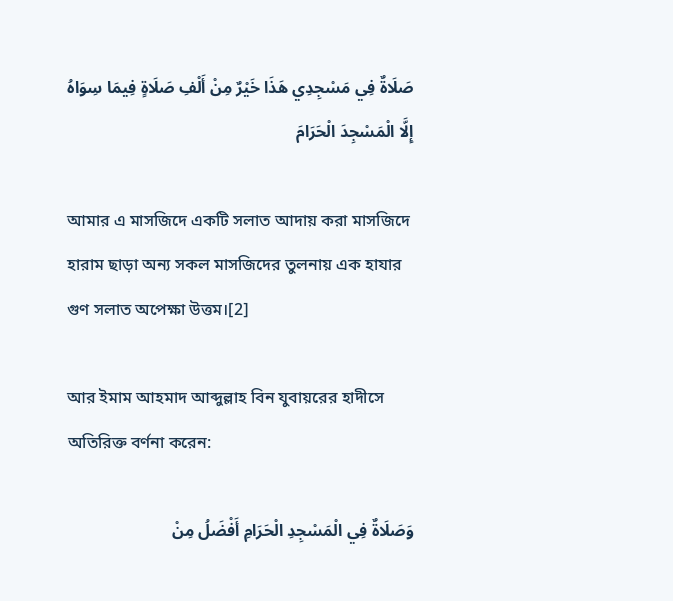صَلَاةٌ فِي مَسْجِدِي هَذَا خَيْرٌ مِنْ أَلْفِ صَلَاةٍ فِيمَا سِوَاهُ إِلَّا الْمَسْجِدَ الْحَرَامَ

আমার এ মাসজিদে একটি সলাত আদায় করা মাসজিদে হারাম ছাড়া অন্য সকল মাসজিদের তুলনায় এক হাযার গুণ সলাত অপেক্ষা উত্তম।[2]

আর ইমাম আহমাদ আব্দুল্লাহ বিন যুবায়রের হাদীসে অতিরিক্ত বর্ণনা করেন:

وَصَلَاةٌ فِي الْمَسْجِدِ الْحَرَامِ أَفْضَلُ مِنْ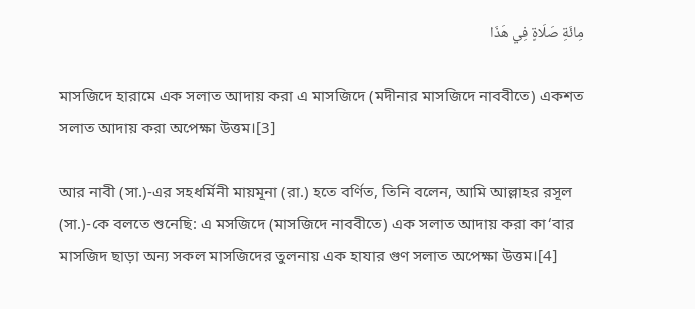مِائَةِ صَلَاةٍ فِي هَذَا

মাসজিদে হারামে এক সলাত আদায় করা এ মাসজিদে (মদীনার মাসজিদে নাববীতে) একশত সলাত আদায় করা অপেক্ষা উত্তম।[3]

আর নাবী (সা.)-এর সহধর্মিনী মায়মূনা (রা.) হতে বর্ণিত, তিনি বলেন, আমি আল্লাহর রসূল (সা.)-কে বলতে শুনেছি: এ মসজিদে (মাসজিদে নাববীতে) এক সলাত আদায় করা কা‘বার মাসজিদ ছাড়া অন্য সকল মাসজিদের তুলনায় এক হাযার গুণ সলাত অপেক্ষা উত্তম।[4]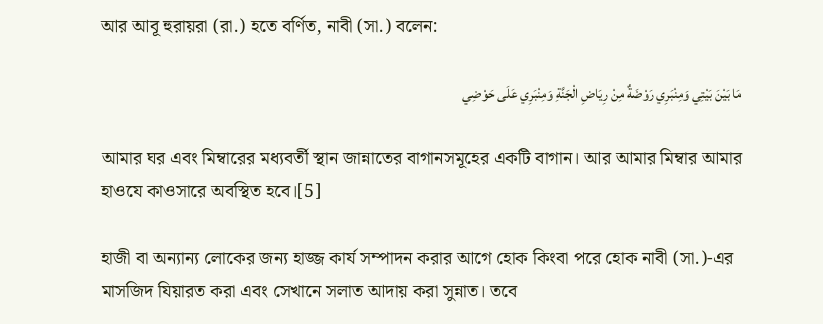আর আবূ হুরায়রা (রা.) হতে বর্ণিত, নাবী (সা.) বলেন:

مَا بَيْنَ بَيْتِي وَمِنْبَرِي رَوْضَةٌ مِنْ رِيَاضِ الْجَنَّةِ وَمِنْبَرِي عَلَى حَوْضِي

আমার ঘর এবং মিম্বারের মধ্যবর্তী স্থান জান্নাতের বাগানসমূহের একটি বাগান। আর আমার মিম্বার আমার হাওযে কাওসারে অবস্থিত হবে।[5]

হাজী বা অন্যান্য লোকের জন্য হাজ্জ কার্য সম্পাদন করার আগে হোক কিংবা পরে হোক নাবী (সা.)-এর মাসজিদ যিয়ারত করা এবং সেখানে সলাত আদায় করা সুন্নাত। তবে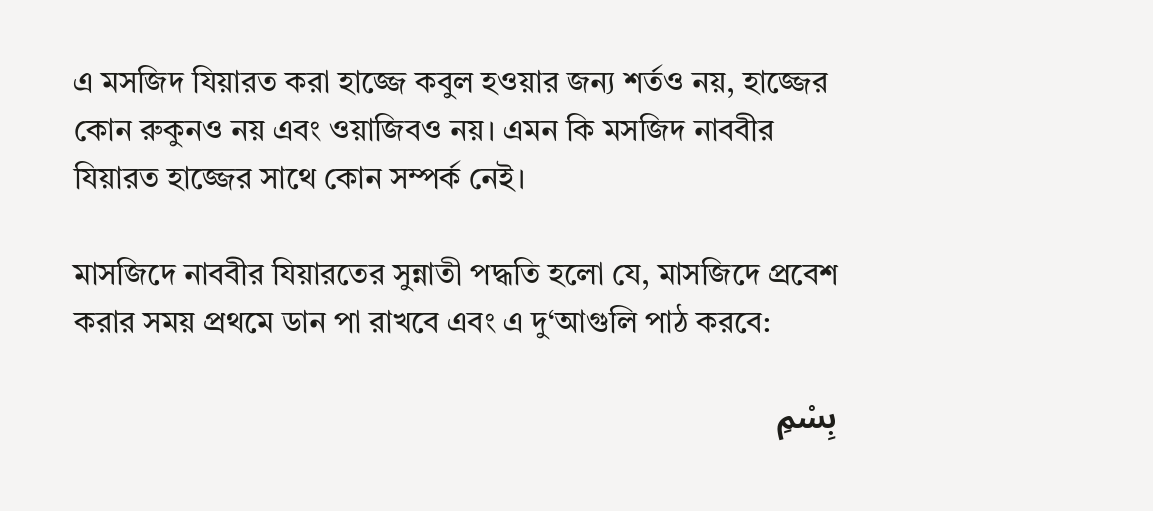এ মসজিদ যিয়ারত করা হাজ্জে কবুল হওয়ার জন্য শর্তও নয়, হাজ্জের কোন রুকুনও নয় এবং ওয়াজিবও নয়। এমন কি মসজিদ নাববীর যিয়ারত হাজ্জের সাথে কোন সম্পর্ক নেই।

মাসজিদে নাববীর যিয়ারতের সুন্নাতী পদ্ধতি হলো যে, মাসজিদে প্রবেশ করার সময় প্রথমে ডান পা রাখবে এবং এ দু‘আগুলি পাঠ করবে:

بِسْمِ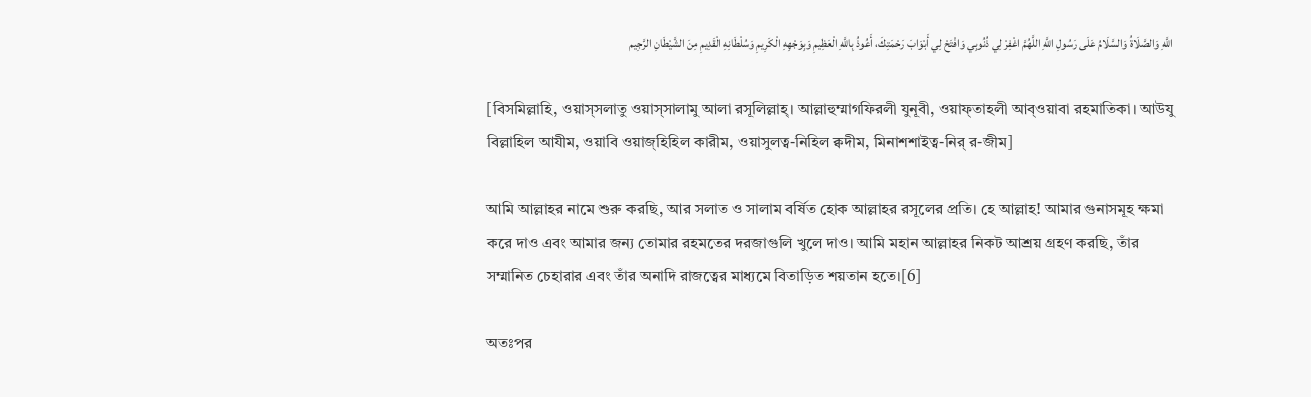اللَّهِ وَالصَّلَاةُ وَالسَّلَامُ عَلَى رَسُولِ اللَّهِ اللَّهُمَّ اغْفِرْ لِي ذُنُوبِي وَافْتَحْ لِي أَبْوَابَ رَحْمَتِكَ، أَعُوذُ بِاللَّهِ الْعَظِيمِ وَبِوَجْهِهِ الْكَرِيمِ وَسُلْطَانِهِ الْقَدِيمِ مِنَ الشَّيْطَانِ الرَّجِيم

[বিসমিল্লাহি, ওয়াস্‌সলাতু ওয়াস্‌সালামু আলা রসূলিল্লাহ্। আল্লাহুম্মাগফিরলী যুনূবী, ওয়াফ্তাহলী আব্‌ওয়াবা রহমাতিকা। আউযু বিল্লাহিল আযীম, ওয়াবি ওয়াজ্‌হিহিল কারীম, ওয়াসুলত্ব-নিহিল ক্বদীম, মিনাশশাইত্ব-নির্ র-জীম]

আমি আল্লাহর নামে শুরু করছি, আর সলাত ও সালাম বর্ষিত হোক আল্লাহর রসূলের প্রতি। হে আল্লাহ! আমার গুনাসমূহ ক্ষমা করে দাও এবং আমার জন্য তোমার রহমতের দরজাগুলি খুলে দাও। আমি মহান আল্লাহর নিকট আশ্রয় গ্রহণ করছি, তাঁর সম্মানিত চেহারার এবং তাঁর অনাদি রাজত্বের মাধ্যমে বিতাড়িত শয়তান হতে।[6]

অতঃপর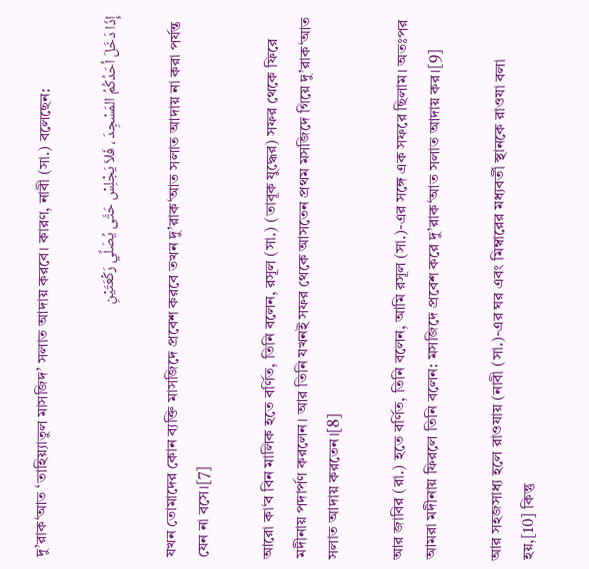দু’রাক‘আত ‘তাহিয়্যাতুল মাসজিদ’ সলাত আদায় করবে। কারণ, নাবী (সা.) বলেছেন:

إِذَا دَخَلَ أحَدُكُمُ المَسْجِدَ ، فَلاَ يَجْلِسْ حَتَّى يُصَلِّي رَكْعَتَيْنِ

যখন তোমাদের কোন ব্যক্তি মাসজিদে প্রবেশ করবে তখন দু’রাক‘আত সলাত আদায় না করা পর্যন্ত যেন না বসে।[7]

আরো কা‘ব বিন মালিক হতে বর্ণিত, তিনি বলেন, রসূল (সা.) (তাবূক যুদ্ধের) সফর থেকে ফিরে মদীনায় পদার্পণ করলেন। আর তিনি যখনই সফর থেকে আসতেন প্রথম মসজিদে গিয়ে দু’রাক‘আত সলাত আদায় করতেন।[8]

আর জাবির (রা.) হতে বর্ণিত, তিনি বলেন, আমি রসূল (সা.)-এর সঙ্গে এক সফরে ছিলাম। অতঃপর আমরা মদীনায় ফিরলে তিনি বলেন: মসজিদে প্রবেশ করে দু’রাক‘আত সলাত আদায় কর।[9]

আর সহজসাধ্য হলে রাওযায় (নাবী (সা.)-এর ঘর এবং মিম্বারের মধ্যবর্তী স্থানকে রাওযা বলা হয়,[10] কিন্তু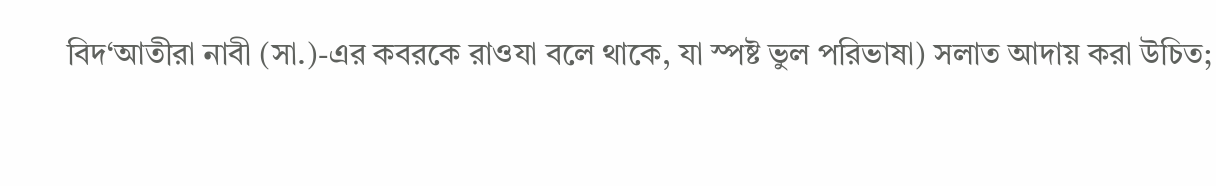বিদ‘আতীরা নাবী (সা.)-এর কবরকে রাওযা বলে থাকে, যা স্পষ্ট ভুল পরিভাষা) সলাত আদায় করা উচিত;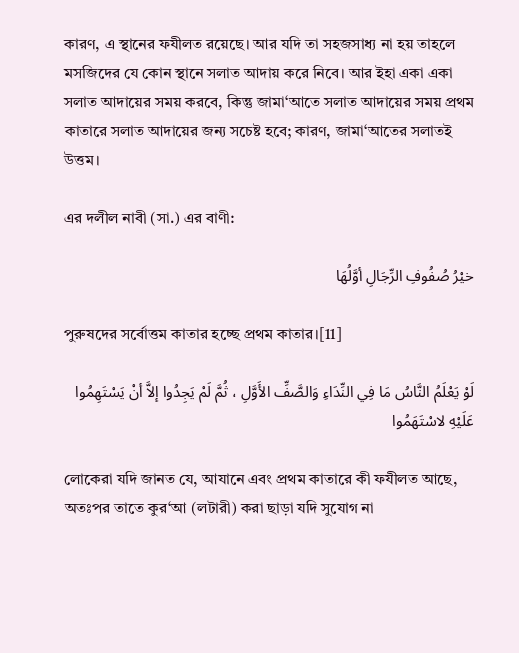কারণ, এ স্থানের ফযীলত রয়েছে। আর যদি তা সহজসাধ্য না হয় তাহলে মসজিদের যে কোন স্থানে সলাত আদায় করে নিবে। আর ইহা একা একা সলাত আদায়ের সময় করবে, কিন্তু জামা‘আতে সলাত আদায়ের সময় প্রথম কাতারে সলাত আদায়ের জন্য সচেষ্ট হবে; কারণ, জামা‘আতের সলাতই উত্তম।

এর দলীল নাবী (সা.) এর বাণী:

خيْرُ صُفُوفِ الرِّجَالِ أوَّلُهَا

পুরুষদের সর্বোত্তম কাতার হচ্ছে প্রথম কাতার।[11]

لَوْ يَعْلَمُ النَّاسُ مَا فِي النِّدَاءِ وَالصَّفِّ الأَوَّلِ ، ثُمَّ لَمْ يَجِدُوا إلاَّ أنْ يَسْتَهِمُوا عَلَيْهِ لاسْتَهَمُوا

লোকেরা যদি জানত যে, আযানে এবং প্রথম কাতারে কী ফযীলত আছে, অতঃপর তাতে কুর‘আ (লটারী) করা ছাড়া যদি সুযোগ না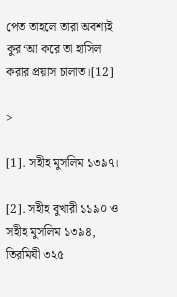পেত তাহলে তারা অবশ্যই কুর‘আ করে তা হাসিল করার প্রয়াস চালাত।[12]

>

[1]. সহীহ মুসলিম ১৩৯৭।

[2]. সহীহ বুখারী ১১৯০ ও সহীহ মুসলিম ১৩৯৪, তিরমিযী ৩২৫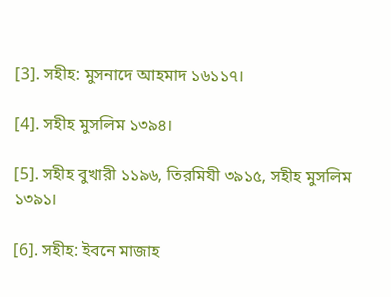[3]. সহীহ: মুসনাদে আহমাদ ১৬১১৭।

[4]. সহীহ মুসলিম ১৩৯৪।

[5]. সহীহ বুখারী ১১৯৬, তিরমিযী ৩৯১৫, সহীহ মুসলিম ১৩৯১।

[6]. সহীহ: ইবনে মাজাহ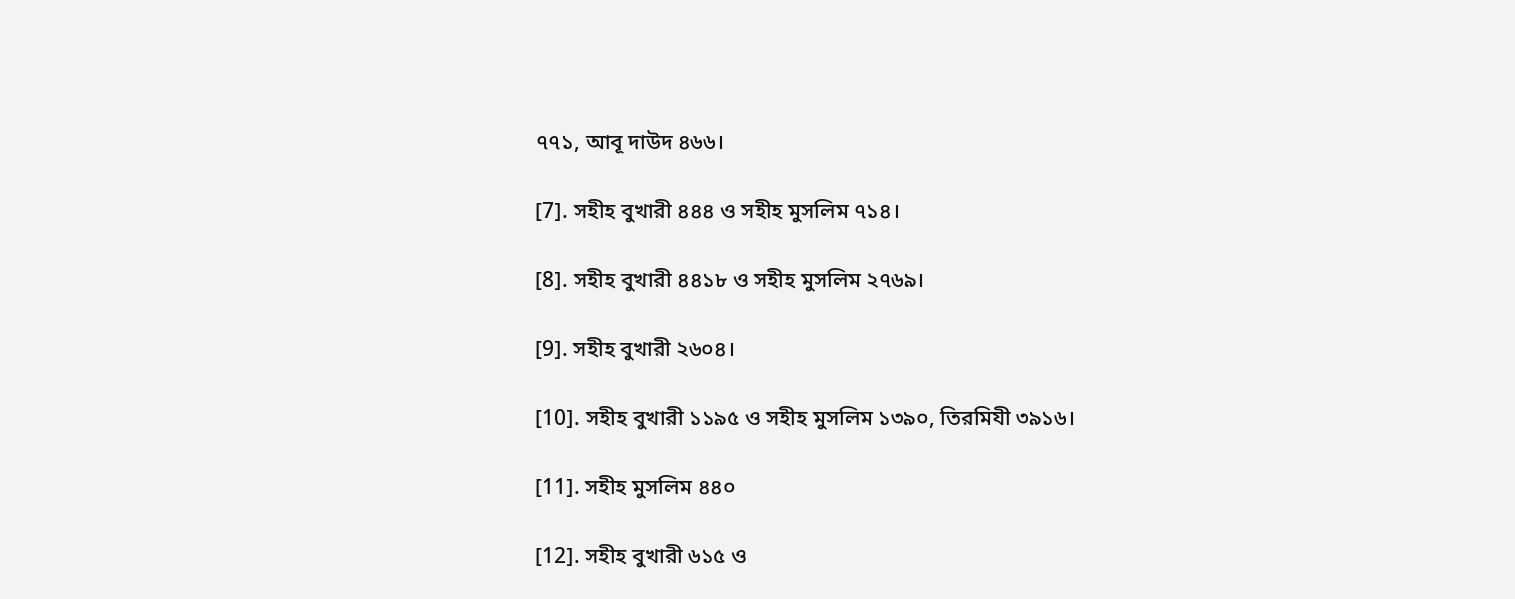৭৭১, আবূ দাউদ ৪৬৬।

[7]. সহীহ বুখারী ৪৪৪ ও সহীহ মুসলিম ৭১৪।

[8]. সহীহ বুখারী ৪৪১৮ ও সহীহ মুসলিম ২৭৬৯।

[9]. সহীহ বুখারী ২৬০৪।

[10]. সহীহ বুখারী ১১৯৫ ও সহীহ মুসলিম ১৩৯০, তিরমিযী ৩৯১৬।

[11]. সহীহ মুসলিম ৪৪০

[12]. সহীহ বুখারী ৬১৫ ও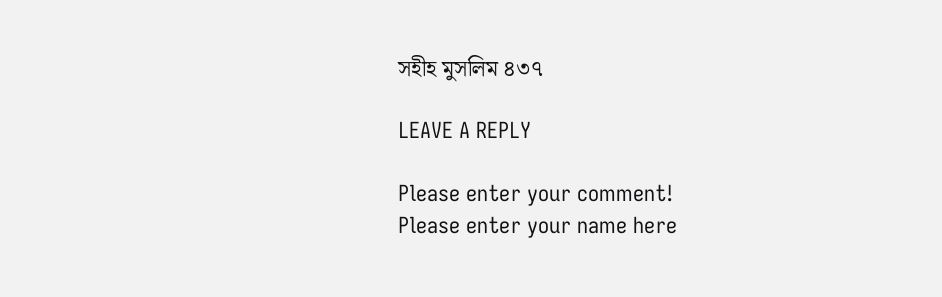সহীহ মুসলিম ৪৩৭

LEAVE A REPLY

Please enter your comment!
Please enter your name here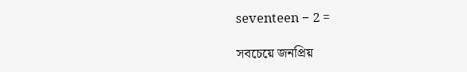seventeen − 2 =

সবচেয়ে জনপ্রিয়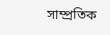সাম্প্রতিক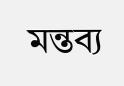মন্তব্য